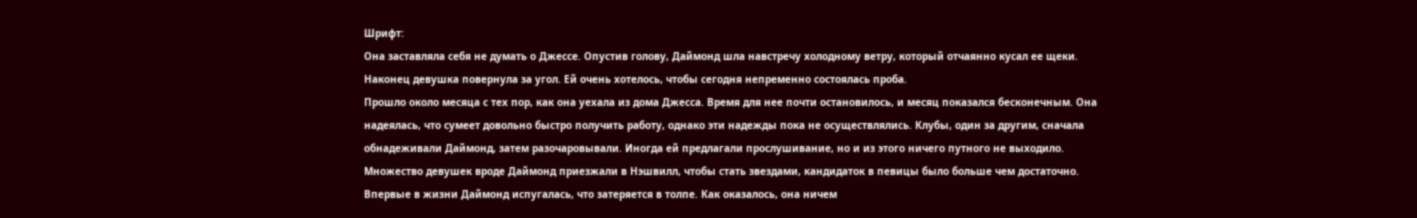Шрифт:
Она заставляла себя не думать о Джессе. Опустив голову, Даймонд шла навстречу холодному ветру, который отчаянно кусал ее щеки. Наконец девушка повернула за угол. Ей очень хотелось, чтобы сегодня непременно состоялась проба.
Прошло около месяца с тех пор, как она уехала из дома Джесса. Время для нее почти остановилось, и месяц показался бесконечным. Она надеялась, что сумеет довольно быстро получить работу, однако эти надежды пока не осуществлялись. Клубы, один за другим, сначала обнадеживали Даймонд, затем разочаровывали. Иногда ей предлагали прослушивание, но и из этого ничего путного не выходило. Множество девушек вроде Даймонд приезжали в Нэшвилл, чтобы стать звездами, кандидаток в певицы было больше чем достаточно. Впервые в жизни Даймонд испугалась, что затеряется в толпе. Как оказалось, она ничем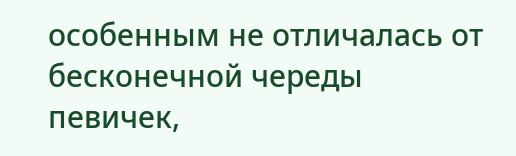особенным не отличалась от бесконечной череды певичек,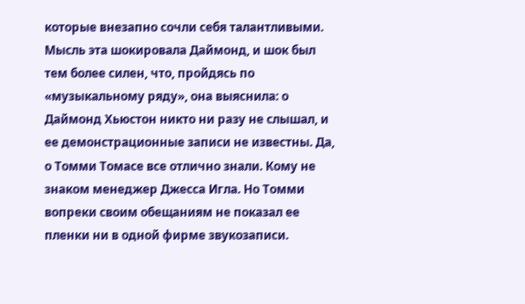которые внезапно сочли себя талантливыми.
Мысль эта шокировала Даймонд, и шок был тем более силен, что, пройдясь по «музыкальному ряду», она выяснила: о Даймонд Хьюстон никто ни разу не слышал, и ее демонстрационные записи не известны. Да, о Томми Томасе все отлично знали. Кому не знаком менеджер Джесса Игла. Но Томми вопреки своим обещаниям не показал ее пленки ни в одной фирме звукозаписи.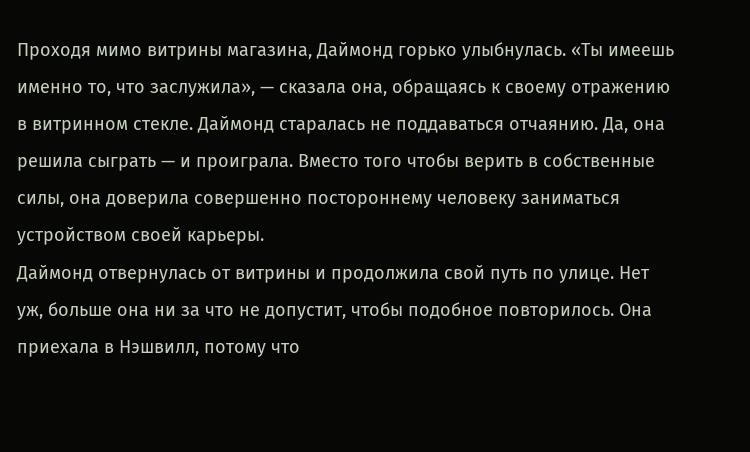Проходя мимо витрины магазина, Даймонд горько улыбнулась. «Ты имеешь именно то, что заслужила», — сказала она, обращаясь к своему отражению в витринном стекле. Даймонд старалась не поддаваться отчаянию. Да, она решила сыграть — и проиграла. Вместо того чтобы верить в собственные силы, она доверила совершенно постороннему человеку заниматься устройством своей карьеры.
Даймонд отвернулась от витрины и продолжила свой путь по улице. Нет уж, больше она ни за что не допустит, чтобы подобное повторилось. Она приехала в Нэшвилл, потому что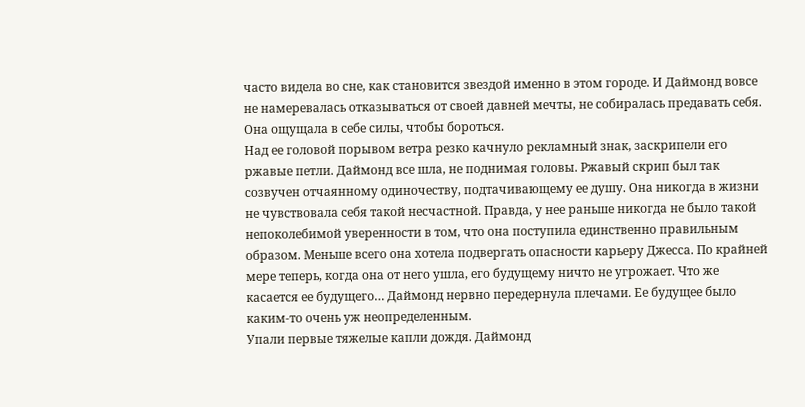часто видела во сне, как становится звездой именно в этом городе. И Даймонд вовсе не намеревалась отказываться от своей давней мечты, не собиралась предавать себя. Она ощущала в себе силы, чтобы бороться.
Над ее головой порывом ветра резко качнуло рекламный знак, заскрипели его ржавые петли. Даймонд все шла, не поднимая головы. Ржавый скрип был так созвучен отчаянному одиночеству, подтачивающему ее душу. Она никогда в жизни не чувствовала себя такой несчастной. Правда, у нее раньше никогда не было такой непоколебимой уверенности в том, что она поступила единственно правильным образом. Меньше всего она хотела подвергать опасности карьеру Джесса. По крайней мере теперь, когда она от него ушла, его будущему ничто не угрожает. Что же касается ее будущего… Даймонд нервно передернула плечами. Ее будущее было каким-то очень уж неопределенным.
Упали первые тяжелые капли дождя. Даймонд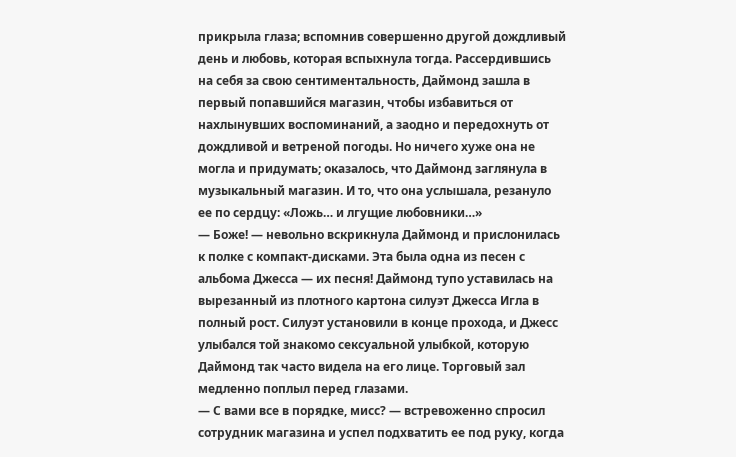прикрыла глаза; вспомнив совершенно другой дождливый день и любовь, которая вспыхнула тогда. Рассердившись на себя за свою сентиментальность, Даймонд зашла в первый попавшийся магазин, чтобы избавиться от нахлынувших воспоминаний, а заодно и передохнуть от дождливой и ветреной погоды. Но ничего хуже она не могла и придумать; оказалось, что Даймонд заглянула в музыкальный магазин. И то, что она услышала, резануло ее по сердцу: «Ложь… и лгущие любовники…»
— Боже! — невольно вскрикнула Даймонд и прислонилась к полке с компакт-дисками. Эта была одна из песен с альбома Джесса — их песня! Даймонд тупо уставилась на вырезанный из плотного картона силуэт Джесса Игла в полный рост. Силуэт установили в конце прохода, и Джесс улыбался той знакомо сексуальной улыбкой, которую Даймонд так часто видела на его лице. Торговый зал медленно поплыл перед глазами.
— С вами все в порядке, мисс? — встревоженно спросил сотрудник магазина и успел подхватить ее под руку, когда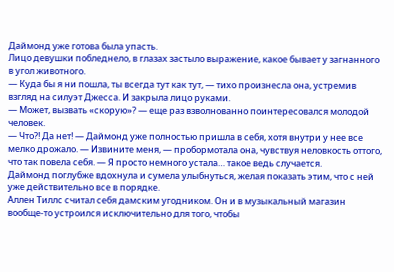Даймонд уже готова была упасть.
Лицо девушки побледнело, в глазах застыло выражение, какое бывает у загнанного в угол животного.
— Куда бы я ни пошла, ты всегда тут как тут, — тихо произнесла она, устремив взгляд на силуэт Джесса. И закрыла лицо руками.
— Может, вызвать «скорую»? — еще раз взволнованно поинтересовался молодой человек.
— Что?! Да нет! — Даймонд уже полностью пришла в себя, хотя внутри у нее все мелко дрожало. — Извините меня, — пробормотала она, чувствуя неловкость оттого, что так повела себя. — Я просто немного устала… такое ведь случается.
Даймонд поглубже вдохнула и сумела улыбнуться, желая показать этим, что с ней уже действительно все в порядке.
Аллен Тиллс считал себя дамским угодником. Он и в музыкальный магазин вообще-то устроился исключительно для того, чтобы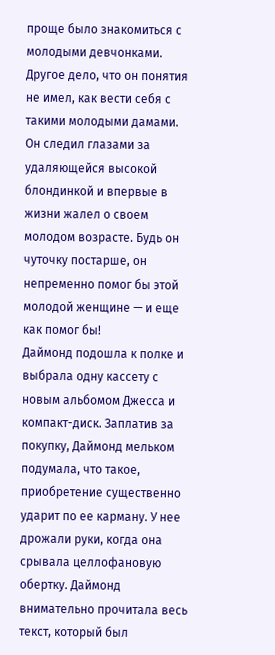проще было знакомиться с молодыми девчонками. Другое дело, что он понятия не имел, как вести себя с такими молодыми дамами. Он следил глазами за удаляющейся высокой блондинкой и впервые в жизни жалел о своем молодом возрасте. Будь он чуточку постарше, он непременно помог бы этой молодой женщине — и еще как помог бы!
Даймонд подошла к полке и выбрала одну кассету с новым альбомом Джесса и компакт-диск. Заплатив за покупку, Даймонд мельком подумала, что такое, приобретение существенно ударит по ее карману. У нее дрожали руки, когда она срывала целлофановую обертку. Даймонд внимательно прочитала весь текст, который был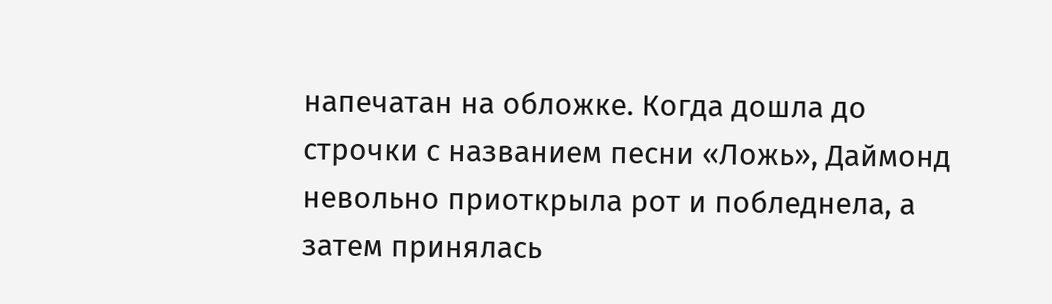напечатан на обложке. Когда дошла до строчки с названием песни «Ложь», Даймонд невольно приоткрыла рот и побледнела, а затем принялась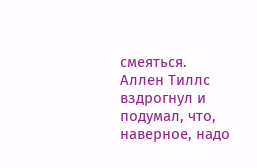смеяться.
Аллен Тиллс вздрогнул и подумал, что, наверное, надо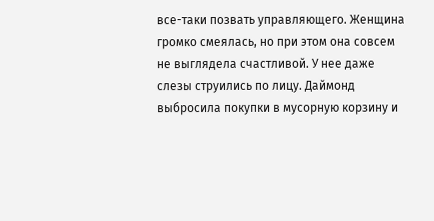все-таки позвать управляющего. Женщина громко смеялась, но при этом она совсем не выглядела счастливой. У нее даже слезы струились по лицу. Даймонд выбросила покупки в мусорную корзину и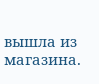вышла из магазина.